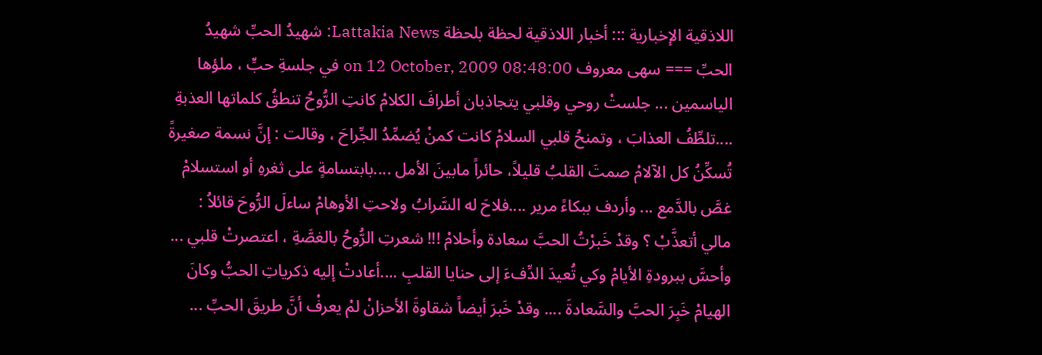اللاذقية الإخبارية ::: أخبار اللاذقية لحظة بلحظة Lattakia News: شهيدُ الحبِّ شهيدُ الحبِّ === سهى معروف on 12 October, 2009 08:48:00 في جلسةِ حبٍّ ، ملؤها الياسمين ... جلستْ روحي وقلبي يتجاذبان أطرافَ الكلامْ كانتِ الرُّوحُ تنطقُ كلماتها العذبةِ ....تلطِّفُ العذابَ ، وتمنحُ قلبي السلامْ كانت كمنْ يُضمِّدُ الجِّراحَ ، وقالت : إنَّ نسمة صغيرةً تُسكِّنُ كل الآلامْ صمتَ القلبُ قليلاً، حائراً مابينَ الأمل ....بابتسامةٍ على ثغرهِ أو استسلامْ غصَّ بالدَّمع ... وأردف ببكاءً مرير ....فلاحَ له السَّرابُ ولاحتِ الأوهامْ ساءلَ الرُّوحَ قائلاُ : مالي أتعذَّبْ ؟ وقدْ خَبرْتُ الحبَّ سعادة وأحلامْ !!! شعرتِ الرُّوحُ بالغصَّةِ ، اعتصرتْ قلبي ... وأحسَّ ببرودةِ الأيامْ وكي تُعيدَ الدِّفءَ إلى حنايا القلبِ ....أعادتْ إليه ذكرياتِ الحبُّ وكانَ الهيامْ خَبِرَ الحبَّ والسَّعادةَ .... وقدْ خَبرَ أيضاً شقاوةَ الأحزانْ لمْ يعرفْ أنَّ طريقَ الحبِّ ...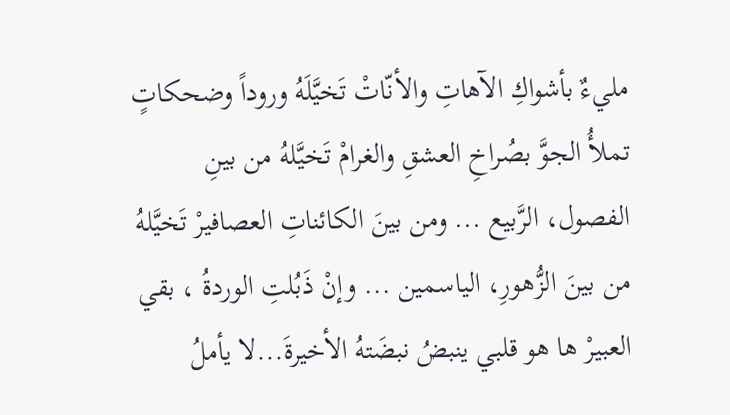مليءٌ بأشواكِ الآهاتِ والأنّاتْ تَخيَّلَهُ وروداً وضحكاتٍ تملأُ الجوَّ بصُراخِ العشقِ والغرامْ تَخيَّلهُ من بينِ الفصول، الرَّبيع ... ومن بينَ الكائناتِ العصافيرْ تَخيَّلهُ من بينَ الزُّهورِ، الياسمين ... وإنْ ذَبُلتِ الوردةُ ، بقي العبيرْ ها هو قلبي ينبضُ نبضَتهُ الأخيرةَ...لا يأملُ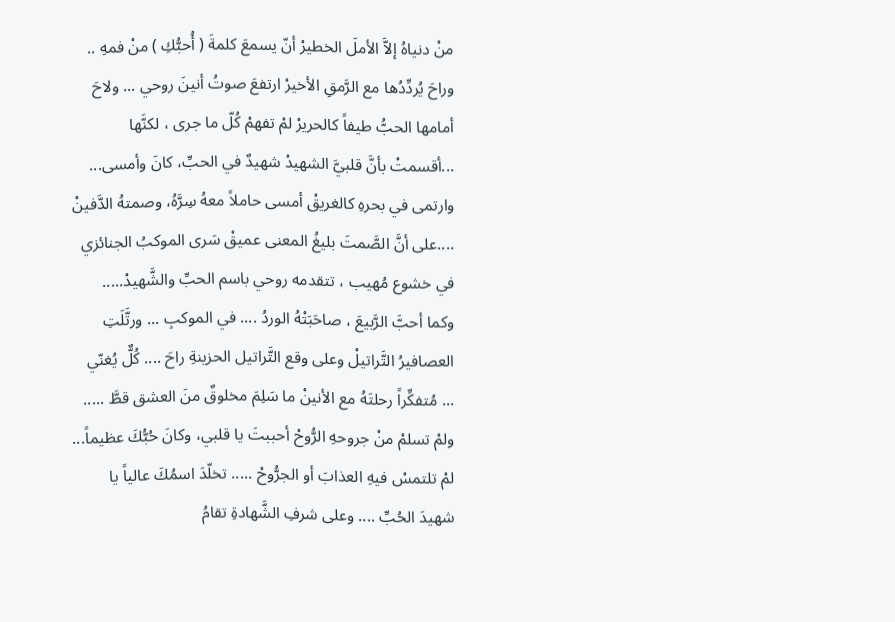منْ دنياهُ إلاَّ الأملَ الخطيرْ أنّ يسمعَ كلمةَ ( أُحبُّكِ ) منْ فمهِ .. وراحَ يُردِّدُها مع الرَّمقِ الأخيرْ ارتفعَ صوتُ أنينَ روحي ... ولاحَ أمامها الحبُّ طيفاً كالحريرْ لمْ تفهمْ كُلّ ما جرى ، لكنَّها ...أقسمتْ بأنَّ قلبيَّ الشهيدْ شهيدٌ في الحبِّ، كانَ وأمسى... وارتمى في بحرهِ كالغريقْ أمسى حاملاً معهُ سِرَّهُ، وصمتهُ الدَّفينْ ....على أنَّ الصَّمتَ بليغُ المعنى عميقْ سَرى الموكبُ الجنائزي في خشوع مُهيب ، تتقدمه روحي باسم الحبِّ والشَّهيدْ..... وكما أحبَّ الرَّبيعَ ، صاحَبَتْهُ الوردُ .... في الموكبِ ... ورتَّلَتِ العصافيرُ التَّراتيلْ وعلى وقع التَّراتيل الحزينةِ راحَ .... كُلٌّ يُغنّي ... مُتفكِّراً رحلتَهُ مع الأنينْ ما سَلِمَ مخلوقٌ منَ العشق قطَّ ..... ولمْ تسلمْ منْ جروحهِ الرُّوحْ أحببتَ يا قلبي، وكانَ حُبُّكَ عظيماً... لمْ تلتمسْ فيهِ العذابَ أو الجرُّوحْ ..... تخلّدَ اسمُكَ عالياً يا شهيدَ الحُبِّ .... وعلى شرفِ الشَّهادةِ تقامُ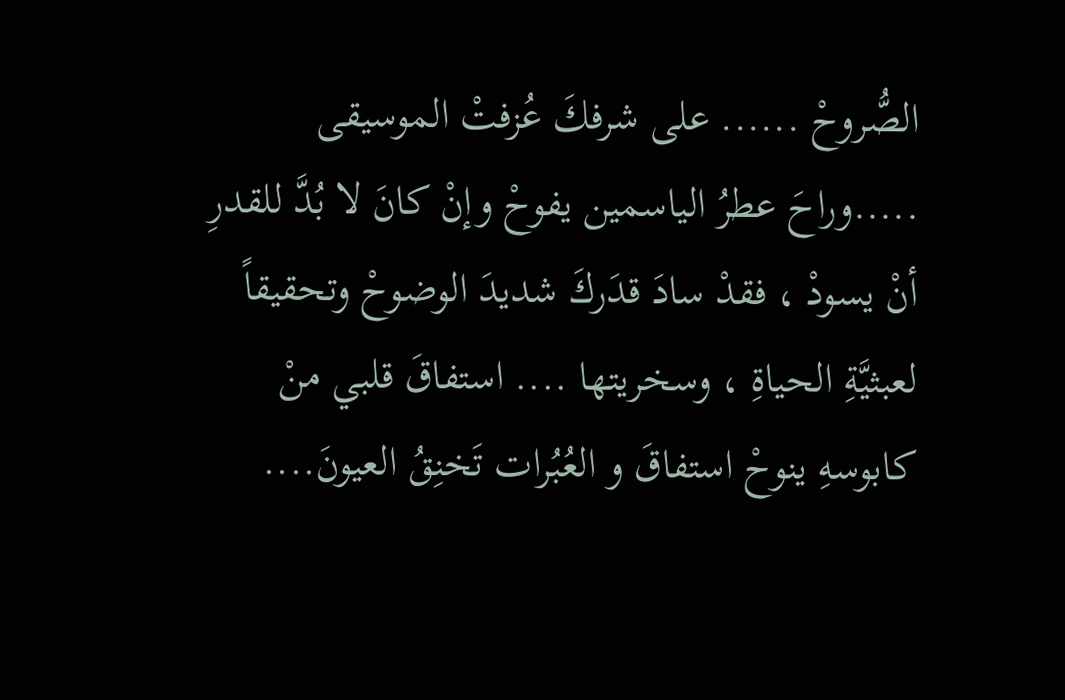الصُّروحْ ...... على شرفكَ عُزفتْ الموسيقى .....وراحَ عطرُ الياسمين يفوحْ وإنْ كانَ لا بُدَّ للقدرِ أنْ يسودْ ، فقدْ سادَ قدَركَ شديدَ الوضوحْ وتحقيقاً لعبثيَّةِ الحياةِ ، وسخريتها .... استفاقَ قلبي منْ كابوسهِ ينوحْ استفاقَ و العُبُرات تَخنِقُ العيونَ....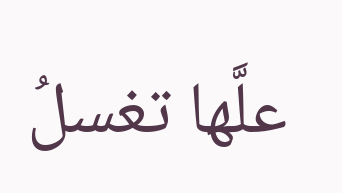علَّها تغسلُ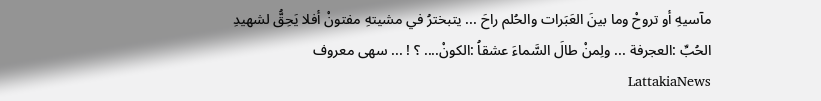مآسيهِ أو تروحْ وما بينَ العَبَرات والحُلم راحَ ... يتبخترُ في مشيتهِ مفتونْ أفلا يَحِقُّ لشهيدِ الحُبِّ :العجرفة ... ولِمنْ طالَ السَّماءَ عشقاُ :الكونْ.... ؟ ! ... سهى معروف LattakiaNews